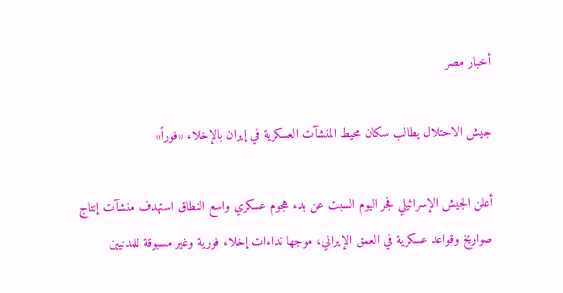أخبار مصر

جيش الاحتلال يطالب سكان محيط المنشآت العسكرية في إيران بالإخلاء «فوراً»

أعلن الجيش الإسرائيلي فجر اليوم السبت عن بدء هجوم عسكري واسع النطاق استهدف منشآت إنتاج صواريخ وقواعد عسكرية في العمق الإيراني، موجها نداءات إخلاء فورية وغير مسبوقة للمدنيين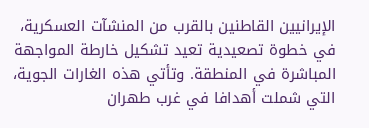الإيرانيين القاطنين بالقرب من المنشآت العسكرية، في خطوة تصعيدية تعيد تشكيل خارطة المواجهة المباشرة في المنطقة. وتأتي هذه الغارات الجوية، التي شملت أهدافا في غرب طهران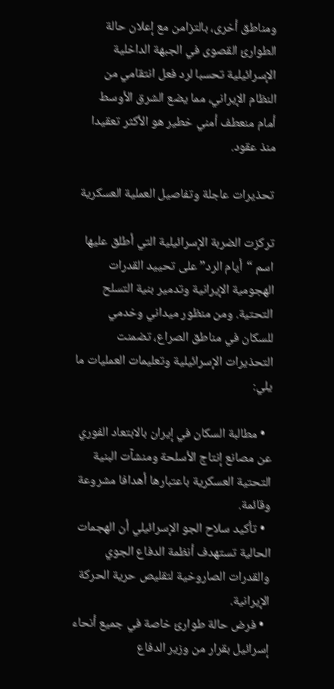ومناطق أخرى، بالتزامن مع إعلان حالة الطوارئ القصوى في الجبهة الداخلية الإسرائيلية تحسبا لرد فعل انتقامي من النظام الإيراني، مما يضع الشرق الأوسط أمام منعطف أمني خطير هو الأكثر تعقيدا منذ عقود.

تحذيرات عاجلة وتفاصيل العملية العسكرية

تركزت الضربة الإسرائيلية التي أطلق عليها اسم “أيام الرد” على تحييد القدرات الهجومية الإيرانية وتدمير بنية التسلح التحتية. ومن منظور ميداني وخدمي للسكان في مناطق الصراع، تضمنت التحذيرات الإسرائيلية وتعليمات العمليات ما يلي:

  • مطالبة السكان في إيران بالابتعاد الفوري عن مصانع إنتاج الأسلحة ومنشآت البنية التحتية العسكرية باعتبارها أهدافا مشروعة وقائمة.
  • تأكيد سلاح الجو الإسرائيلي أن الهجمات الحالية تستهدف أنظمة الدفاع الجوي والقدرات الصاروخية لتقليص حرية الحركة الإيرانية.
  • فرض حالة طوارئ خاصة في جميع أنحاء إسرائيل بقرار من وزير الدفاع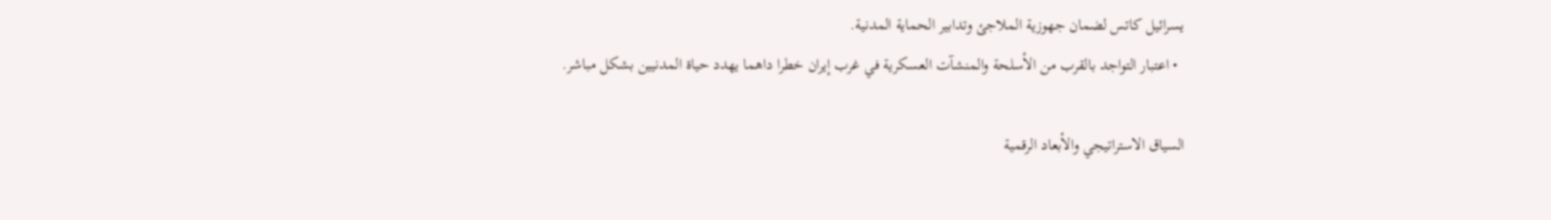يسرائيل كاتس لضمان جهوزية الملاجئ وتدابير الحماية المدنية.
  • اعتبار التواجد بالقرب من الأسلحة والمنشآت العسكرية في غرب إيران خطرا داهما يهدد حياة المدنيين بشكل مباشر.

السياق الاستراتيجي والأبعاد الرقمية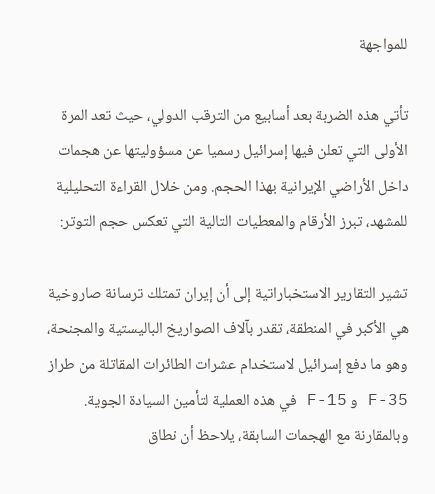للمواجهة

تأتي هذه الضربة بعد أسابيع من الترقب الدولي، حيث تعد المرة الأولى التي تعلن فيها إسرائيل رسميا عن مسؤوليتها عن هجمات داخل الأراضي الإيرانية بهذا الحجم. ومن خلال القراءة التحليلية للمشهد، تبرز الأرقام والمعطيات التالية التي تعكس حجم التوتر:

تشير التقارير الاستخباراتية إلى أن إيران تمتلك ترسانة صاروخية هي الأكبر في المنطقة، تقدر بآلاف الصواريخ الباليستية والمجنحة، وهو ما دفع إسرائيل لاستخدام عشرات الطائرات المقاتلة من طراز F-35 و F-15 في هذه العملية لتأمين السيادة الجوية. وبالمقارنة مع الهجمات السابقة، يلاحظ أن نطاق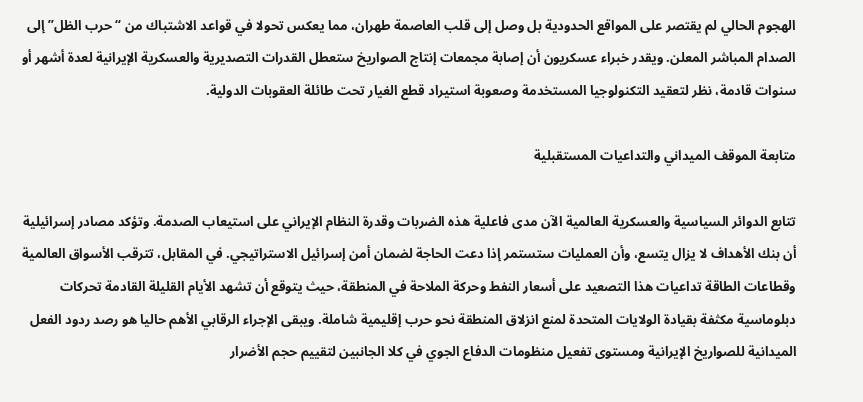الهجوم الحالي لم يقتصر على المواقع الحدودية بل وصل إلى قلب العاصمة طهران، مما يعكس تحولا في قواعد الاشتباك من “حرب الظل” إلى الصدام المباشر المعلن. ويقدر خبراء عسكريون أن إصابة مجمعات إنتاج الصواريخ ستعطل القدرات التصديرية والعسكرية الإيرانية لعدة أشهر أو سنوات قادمة، نظر لتعقيد التكنولوجيا المستخدمة وصعوبة استيراد قطع الغيار تحت طائلة العقوبات الدولية.

متابعة الموقف الميداني والتداعيات المستقبلية

تتابع الدوائر السياسية والعسكرية العالمية الآن مدى فاعلية هذه الضربات وقدرة النظام الإيراني على استيعاب الصدمة. وتؤكد مصادر إسرائيلية أن بنك الأهداف لا يزال يتسع، وأن العمليات ستستمر إذا دعت الحاجة لضمان أمن إسرائيل الاستراتيجي. في المقابل، تترقب الأسواق العالمية وقطاعات الطاقة تداعيات هذا التصعيد على أسعار النفط وحركة الملاحة في المنطقة، حيث يتوقع أن تشهد الأيام القليلة القادمة تحركات دبلوماسية مكثفة بقيادة الولايات المتحدة لمنع انزلاق المنطقة نحو حرب إقليمية شاملة. ويبقى الإجراء الرقابي الأهم حاليا هو رصد ردود الفعل الميدانية للصواريخ الإيرانية ومستوى تفعيل منظومات الدفاع الجوي في كلا الجانبين لتقييم حجم الأضرار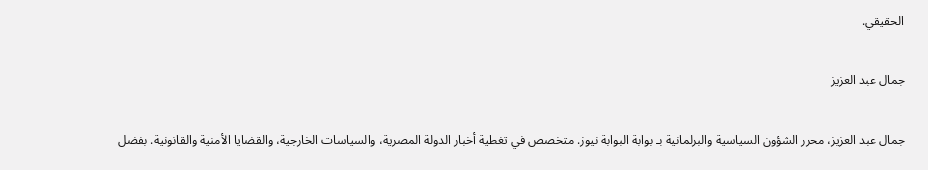الحقيقي.

جمال عبد العزيز

جمال عبد العزيز، محرر الشؤون السياسية والبرلمانية بـ بوابة البوابة نيوز. متخصص في تغطية أخبار الدولة المصرية، والسياسات الخارجية، والقضايا الأمنية والقانونية. بفضل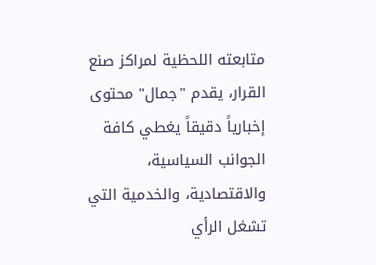متابعته اللحظية لمراكز صنع القرار، يقدم "جمال" محتوى إخبارياً دقيقاً يغطي كافة الجوانب السياسية، والاقتصادية، والخدمية التي تشغل الرأي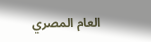العام المصري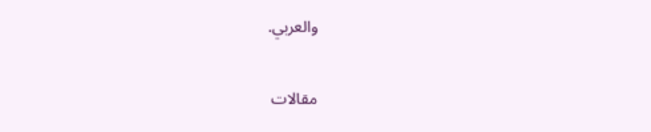والعربي.

مقالات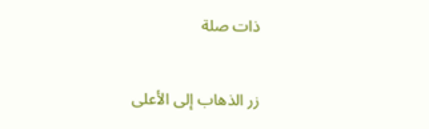ذات صلة

زر الذهاب إلى الأعلى